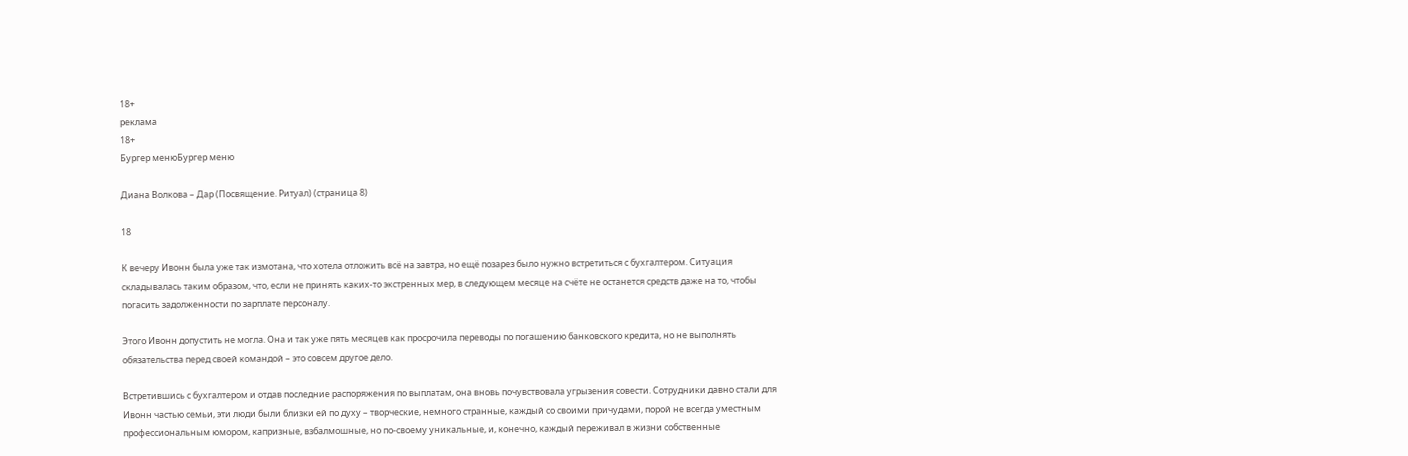18+
реклама
18+
Бургер менюБургер меню

Диана Волкова – Дар (Посвящение. Ритуал) (страница 8)

18

К вечеру Ивонн была уже так измотана, что хотела отложить всё на завтра, но ещё позарез было нужно встретиться с бухгалтером. Ситуация складывалась таким образом, что, если не принять каких-то экстренных мер, в следующем месяце на счёте не останется средств даже на то, чтобы погасить задолженности по зарплате персоналу.

Этого Ивонн допустить не могла. Она и так уже пять месяцев как просрочила переводы по погашению банковского кредита, но не выполнять обязательства перед своей командой – это совсем другое дело.

Встретившись с бухгалтером и отдав последние распоряжения по выплатам, она вновь почувствовала угрызения совести. Сотрудники давно стали для Ивонн частью семьи, эти люди были близки ей по духу – творческие, немного странные, каждый со своими причудами, порой не всегда уместным профессиональным юмором, капризные, взбалмошные, но по-своему уникальные, и, конечно, каждый переживал в жизни собственные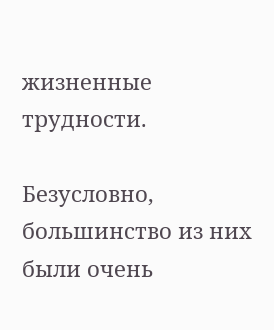жизненные трудности.

Безусловно, большинство из них были очень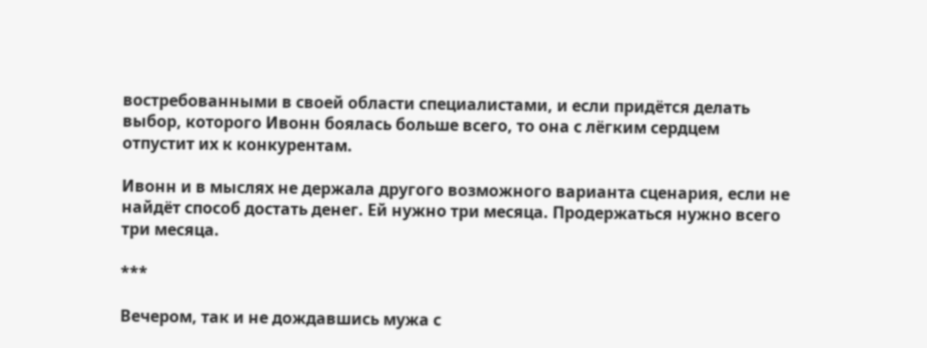востребованными в своей области специалистами, и если придётся делать выбор, которого Ивонн боялась больше всего, то она с лёгким сердцем отпустит их к конкурентам.

Ивонн и в мыслях не держала другого возможного варианта сценария, если не найдёт способ достать денег. Ей нужно три месяца. Продержаться нужно всего три месяца.

***

Вечером, так и не дождавшись мужа с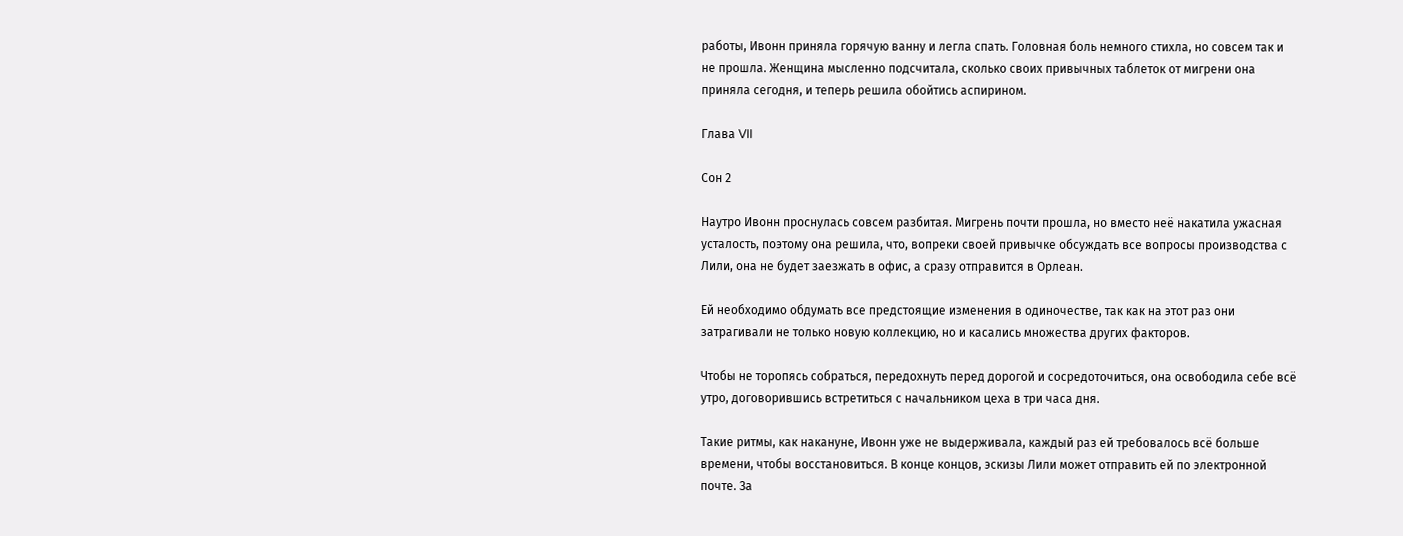работы, Ивонн приняла горячую ванну и легла спать. Головная боль немного стихла, но совсем так и не прошла. Женщина мысленно подсчитала, сколько своих привычных таблеток от мигрени она приняла сегодня, и теперь решила обойтись аспирином.

Глава VII

Сон 2

Наутро Ивонн проснулась совсем разбитая. Мигрень почти прошла, но вместо неё накатила ужасная усталость, поэтому она решила, что, вопреки своей привычке обсуждать все вопросы производства с Лили, она не будет заезжать в офис, а сразу отправится в Орлеан.

Ей необходимо обдумать все предстоящие изменения в одиночестве, так как на этот раз они затрагивали не только новую коллекцию, но и касались множества других факторов.

Чтобы не торопясь собраться, передохнуть перед дорогой и сосредоточиться, она освободила себе всё утро, договорившись встретиться с начальником цеха в три часа дня.

Такие ритмы, как накануне, Ивонн уже не выдерживала, каждый раз ей требовалось всё больше времени, чтобы восстановиться. В конце концов, эскизы Лили может отправить ей по электронной почте. За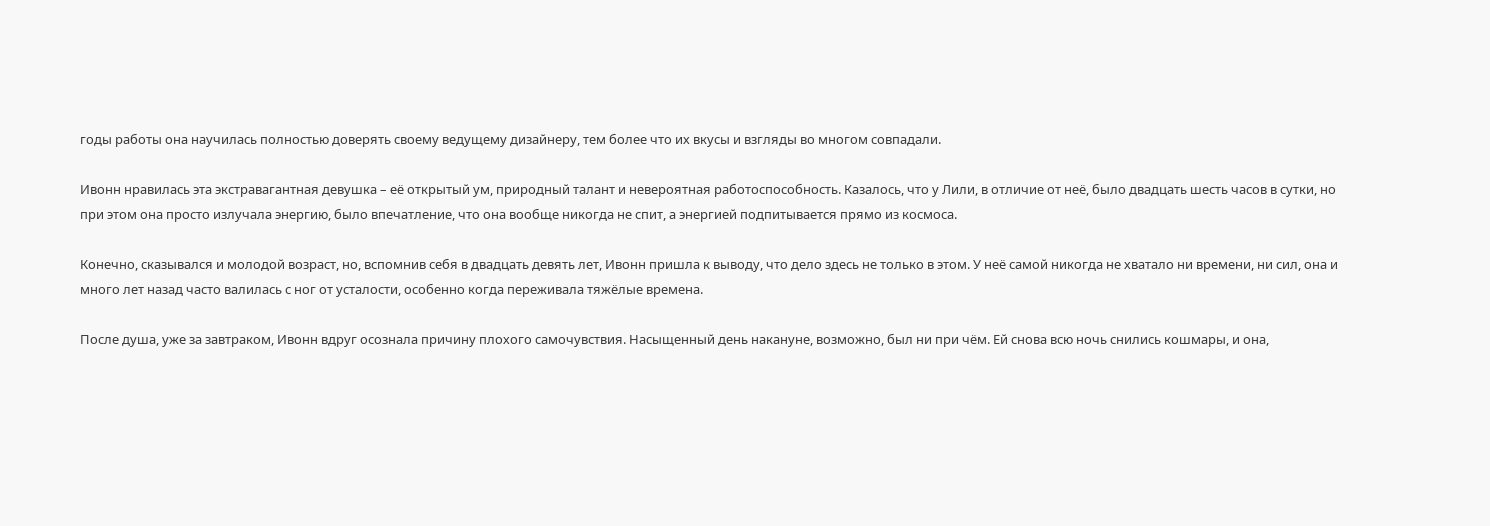годы работы она научилась полностью доверять своему ведущему дизайнеру, тем более что их вкусы и взгляды во многом совпадали.

Ивонн нравилась эта экстравагантная девушка – её открытый ум, природный талант и невероятная работоспособность. Казалось, что у Лили, в отличие от неё, было двадцать шесть часов в сутки, но при этом она просто излучала энергию, было впечатление, что она вообще никогда не спит, а энергией подпитывается прямо из космоса.

Конечно, сказывался и молодой возраст, но, вспомнив себя в двадцать девять лет, Ивонн пришла к выводу, что дело здесь не только в этом. У неё самой никогда не хватало ни времени, ни сил, она и много лет назад часто валилась с ног от усталости, особенно когда переживала тяжёлые времена.

После душа, уже за завтраком, Ивонн вдруг осознала причину плохого самочувствия. Насыщенный день накануне, возможно, был ни при чём. Ей снова всю ночь снились кошмары, и она,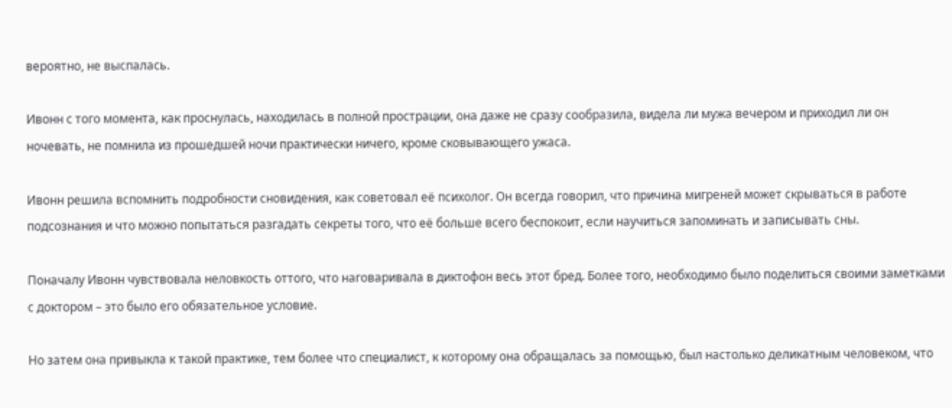вероятно, не выспалась.

Ивонн с того момента, как проснулась, находилась в полной прострации, она даже не сразу сообразила, видела ли мужа вечером и приходил ли он ночевать, не помнила из прошедшей ночи практически ничего, кроме сковывающего ужаса.

Ивонн решила вспомнить подробности сновидения, как советовал её психолог. Он всегда говорил, что причина мигреней может скрываться в работе подсознания и что можно попытаться разгадать секреты того, что её больше всего беспокоит, если научиться запоминать и записывать сны.

Поначалу Ивонн чувствовала неловкость оттого, что наговаривала в диктофон весь этот бред. Более того, необходимо было поделиться своими заметками с доктором – это было его обязательное условие.

Но затем она привыкла к такой практике, тем более что специалист, к которому она обращалась за помощью, был настолько деликатным человеком, что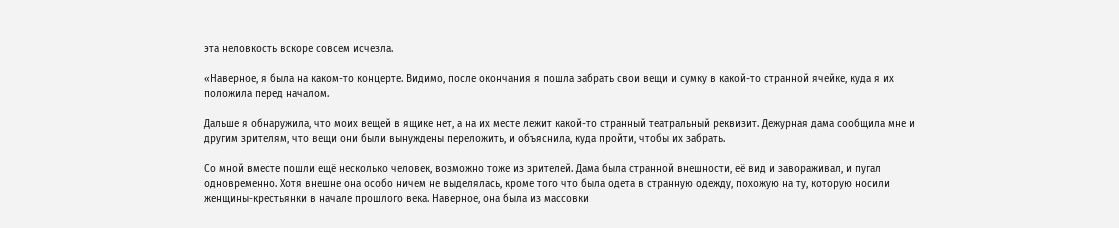эта неловкость вскоре совсем исчезла.

«Наверное, я была на каком-то концерте. Видимо, после окончания я пошла забрать свои вещи и сумку в какой-то странной ячейке, куда я их положила перед началом.

Дальше я обнаружила, что моих вещей в ящике нет, а на их месте лежит какой-то странный театральный реквизит. Дежурная дама сообщила мне и другим зрителям, что вещи они были вынуждены переложить, и объяснила, куда пройти, чтобы их забрать.

Со мной вместе пошли ещё несколько человек, возможно тоже из зрителей. Дама была странной внешности, её вид и завораживал, и пугал одновременно. Хотя внешне она особо ничем не выделялась, кроме того что была одета в странную одежду, похожую на ту, которую носили женщины-крестьянки в начале прошлого века. Наверное, она была из массовки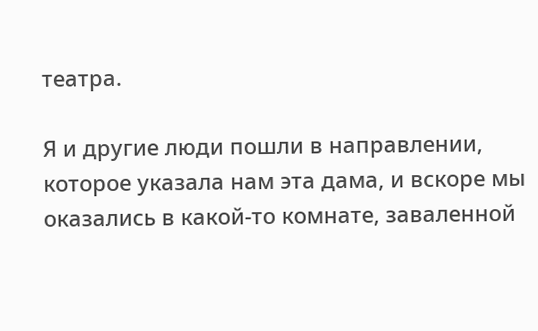театра.

Я и другие люди пошли в направлении, которое указала нам эта дама, и вскоре мы оказались в какой-то комнате, заваленной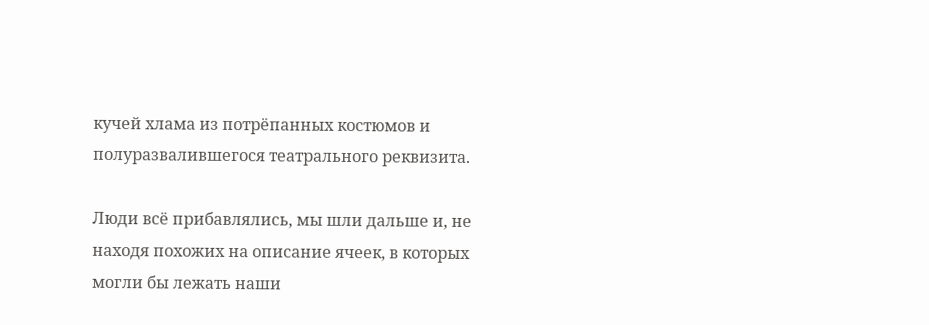кучей хлама из потрёпанных костюмов и полуразвалившегося театрального реквизита.

Люди всё прибавлялись, мы шли дальше и, не находя похожих на описание ячеек, в которых могли бы лежать наши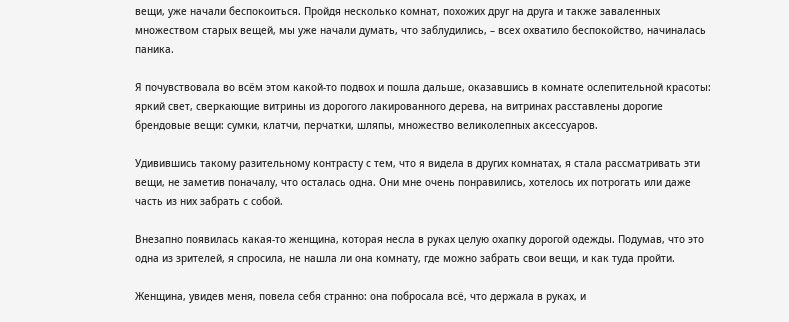вещи, уже начали беспокоиться. Пройдя несколько комнат, похожих друг на друга и также заваленных множеством старых вещей, мы уже начали думать, что заблудились, – всех охватило беспокойство, начиналась паника.

Я почувствовала во всём этом какой-то подвох и пошла дальше, оказавшись в комнате ослепительной красоты: яркий свет, сверкающие витрины из дорогого лакированного дерева, на витринах расставлены дорогие брендовые вещи: сумки, клатчи, перчатки, шляпы, множество великолепных аксессуаров.

Удивившись такому разительному контрасту с тем, что я видела в других комнатах, я стала рассматривать эти вещи, не заметив поначалу, что осталась одна. Они мне очень понравились, хотелось их потрогать или даже часть из них забрать с собой.

Внезапно появилась какая-то женщина, которая несла в руках целую охапку дорогой одежды. Подумав, что это одна из зрителей, я спросила, не нашла ли она комнату, где можно забрать свои вещи, и как туда пройти.

Женщина, увидев меня, повела себя странно: она побросала всё, что держала в руках, и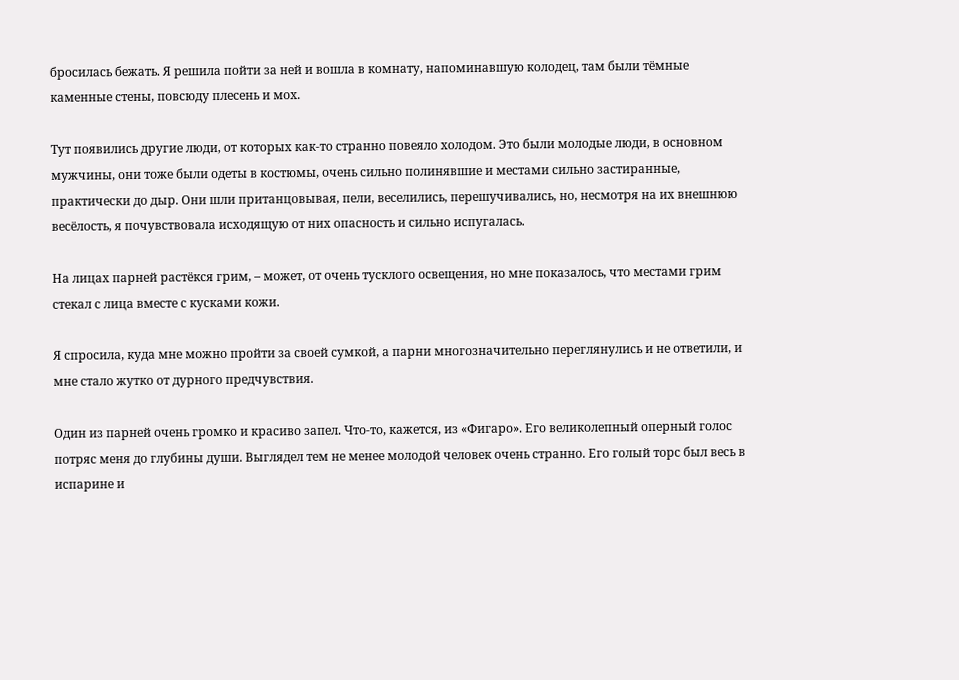бросилась бежать. Я решила пойти за ней и вошла в комнату, напоминавшую колодец, там были тёмные каменные стены, повсюду плесень и мох.

Тут появились другие люди, от которых как-то странно повеяло холодом. Это были молодые люди, в основном мужчины, они тоже были одеты в костюмы, очень сильно полинявшие и местами сильно застиранные, практически до дыр. Они шли пританцовывая, пели, веселились, перешучивались, но, несмотря на их внешнюю весёлость, я почувствовала исходящую от них опасность и сильно испугалась.

На лицах парней растёкся грим, – может, от очень тусклого освещения, но мне показалось, что местами грим стекал с лица вместе с кусками кожи.

Я спросила, куда мне можно пройти за своей сумкой, а парни многозначительно переглянулись и не ответили, и мне стало жутко от дурного предчувствия.

Один из парней очень громко и красиво запел. Что-то, кажется, из «Фигаро». Его великолепный оперный голос потряс меня до глубины души. Выглядел тем не менее молодой человек очень странно. Его голый торс был весь в испарине и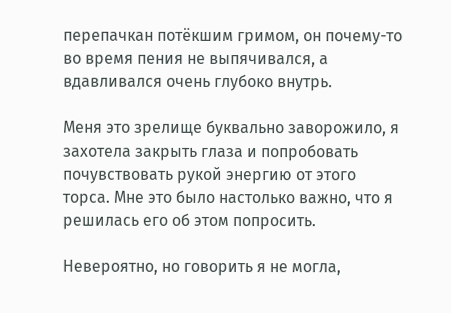перепачкан потёкшим гримом, он почему-то во время пения не выпячивался, а вдавливался очень глубоко внутрь.

Меня это зрелище буквально заворожило, я захотела закрыть глаза и попробовать почувствовать рукой энергию от этого торса. Мне это было настолько важно, что я решилась его об этом попросить.

Невероятно, но говорить я не могла,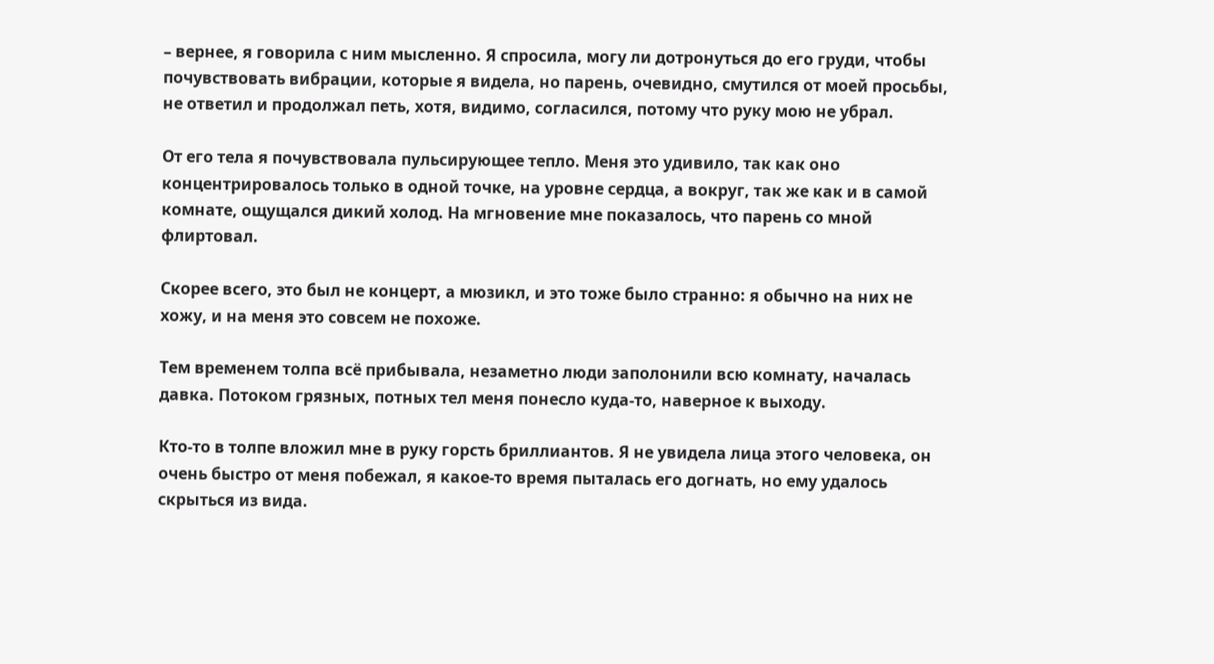– вернее, я говорила с ним мысленно. Я спросила, могу ли дотронуться до его груди, чтобы почувствовать вибрации, которые я видела, но парень, очевидно, смутился от моей просьбы, не ответил и продолжал петь, хотя, видимо, согласился, потому что руку мою не убрал.

От его тела я почувствовала пульсирующее тепло. Меня это удивило, так как оно концентрировалось только в одной точке, на уровне сердца, а вокруг, так же как и в самой комнате, ощущался дикий холод. На мгновение мне показалось, что парень со мной флиртовал.

Скорее всего, это был не концерт, а мюзикл, и это тоже было странно: я обычно на них не хожу, и на меня это совсем не похоже.

Тем временем толпа всё прибывала, незаметно люди заполонили всю комнату, началась давка. Потоком грязных, потных тел меня понесло куда-то, наверное к выходу.

Кто-то в толпе вложил мне в руку горсть бриллиантов. Я не увидела лица этого человека, он очень быстро от меня побежал, я какое-то время пыталась его догнать, но ему удалось скрыться из вида.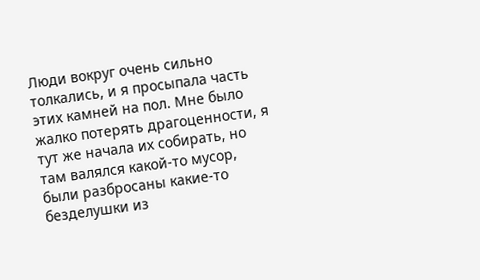Люди вокруг очень сильно толкались, и я просыпала часть этих камней на пол. Мне было жалко потерять драгоценности, я тут же начала их собирать, но там валялся какой-то мусор, были разбросаны какие-то безделушки из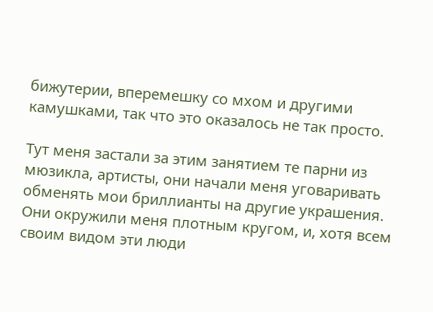бижутерии, вперемешку со мхом и другими камушками, так что это оказалось не так просто.

Тут меня застали за этим занятием те парни из мюзикла, артисты, они начали меня уговаривать обменять мои бриллианты на другие украшения. Они окружили меня плотным кругом, и, хотя всем своим видом эти люди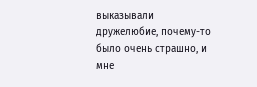выказывали дружелюбие, почему-то было очень страшно, и мне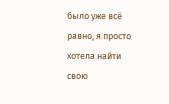было уже всё равно, я просто хотела найти свою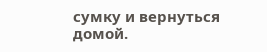сумку и вернуться домой.